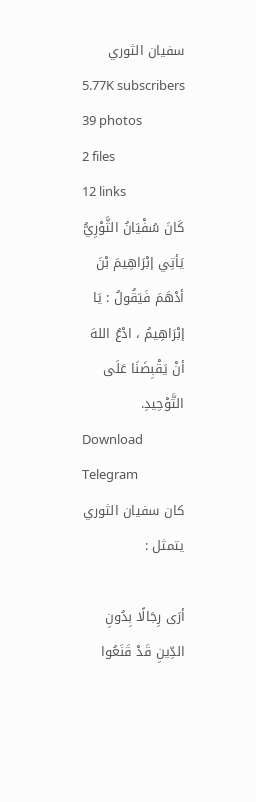سفيان الثوري
5.77K subscribers
39 photos
2 files
12 links
كَانَ سُفْيَانُ الثَّوْرِيُّ يَأتِي إبْرَاهِيمَ بْنَ أدْهَمَ فَيَقُولُ : يَا إبْرَاهِيمُ ، ادْعُ اللهَ أنْ يَقْبِضَنَا عَلَى التَّوْحِيدِ.
Download Telegram
كان سفيان الثوري يتمثل :

أرَى رِجَالًا بِدُونِ الدِّينِ قَدْ قَنَعُوا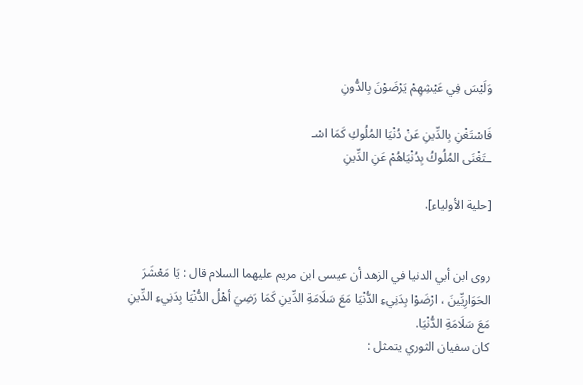وَلَيْسَ فِي عَيْشِهِمْ يَرْضَوْنَ بِالدُّونِ

فَاسْتَغْنِ بِالدِّينِ عَنْ دُنْيَا المُلُوكِ كَمَا اسْـ
ـتَغْنَى المُلُوكُ بِدُنْيَاهُمْ عَنِ الدِّينِ

[حلية الأولياء].


روى ابن أبي الدنيا في الزهد أن عيسى ابن مريم عليهما السلام قال : يَا مَعْشَرَ الحَوَارِيِّينَ ، ارْضَوْا بِدَنِيءِ الدُّنْيَا مَعَ سَلَامَةِ الدِّينِ كَمَا رَضِيَ أهْلُ الدُّنْيَا بِدَنِيءِ الدِّينِ مَعَ سَلَامَةِ الدُّنْيَا.
كان سفيان الثوري يتمثل :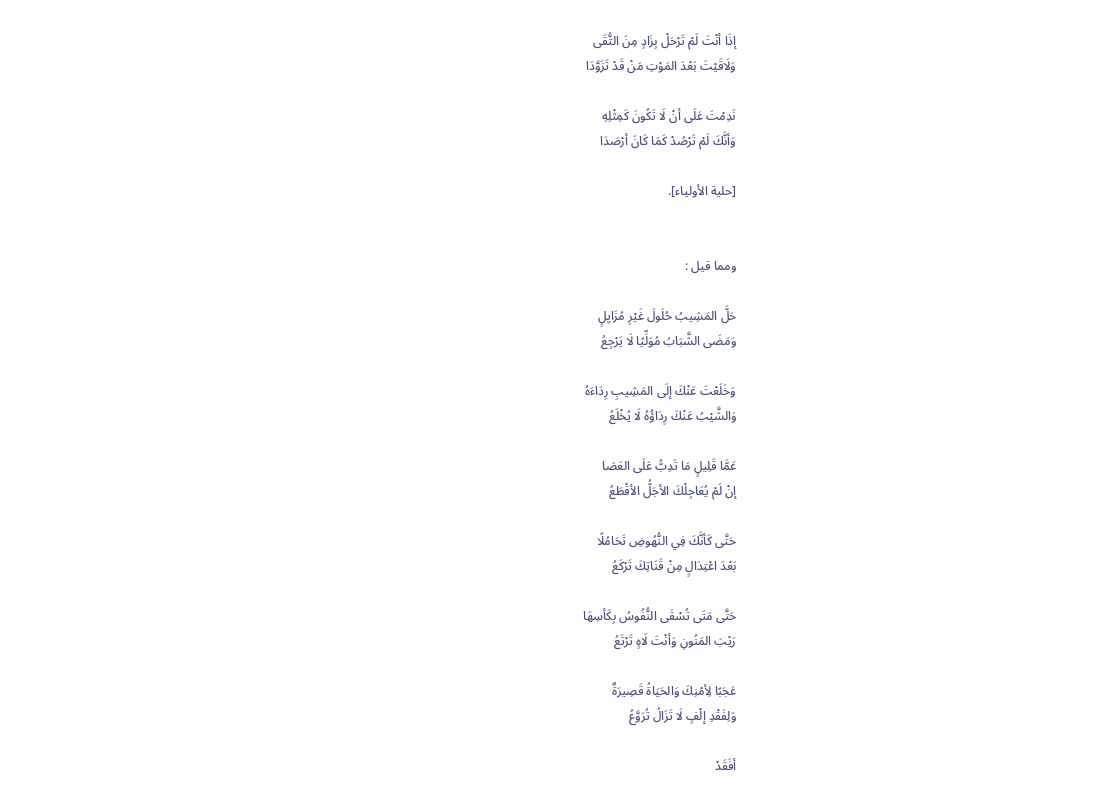إذَا أنْتَ لَمْ تَرْحَلْ بِزَادٍ مِنَ التُّقَى
وَلَاقَيْتَ بَعْدَ المَوْتِ مَنْ قَدْ تَزَوَّدَا

نَدِمْتَ عَلَى أنْ لَا تَكُونَ كَمِثْلِهِ
وَأنَّكَ لَمْ تَرْصُدْ كَمَا كَانَ أرْصَدَا

[حلية الأولياء].


ومما قيل :

حَلَّ المَشِيبُ حُلَولَ غَيْرِ مُزَايِلٍ
وَمَضَى الشَّبَابُ مُوَلِّيًا لَا يَرْجِعُ

وَخَلَعْتَ عَنْكَ إلَى المَشِيبِ رِدَاءَهُ
وَالشَّيْبُ عَنْكَ رِدَاؤُهُ لَا يُخْلَعُ

عَمَّا قَلِيلٍ مَا تَدِبُّ عَلَى العَصَا
إنْ لَمْ يُعَاجِلْكَ الأجَلُّ الأقْطَعُ

حَتَّى كَأنَّكَ فِي النُّهُوضِ تَحَامُلًا
بَعْدَ اعْتِدَالٍ مِنْ قَنَاتِكَ تَرْكَعُ

حَتَّى مَتَى تُسْقَى النُّفُوسُ بِكَأسِهَا
رَيْبَ المَنُونِ وَأنْتَ لَاهٍ تَرْتَعُ

عَجَبًا لِأمْنِكَ وَالحَيَاةُ قَصِيرَةٌ
وَلِفَقْدِ إلْفٍ لَا تَزَالُ تُرَوَّعُ

أفَقَدْ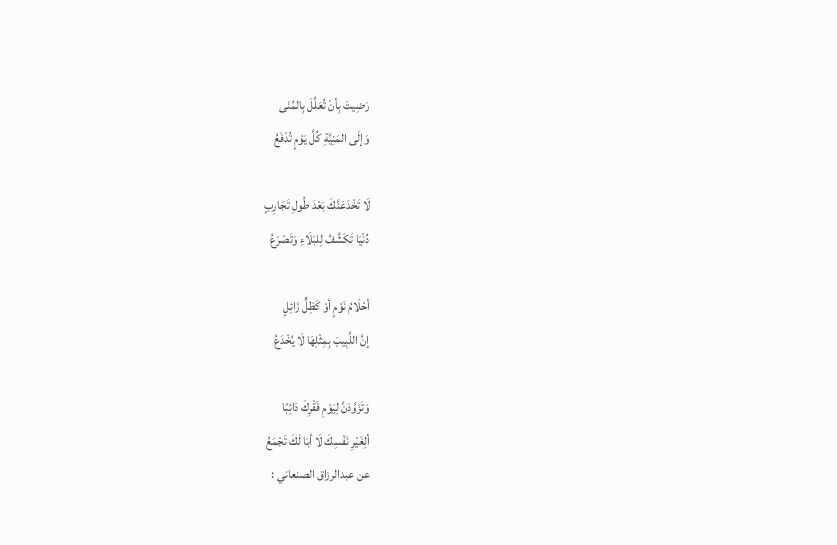رَضِيتَ بِأنْ تُعَلَّلَ بِالمُنَى
وَإلَى المَنِيَّةِ كُلَّ يَوْمٍ تُدْفَعُ

لَا تَخْدَعَنَّكَ بَعْدَ طُولِ تَجَارِبٍ
دُنْيَا تَكَشَّفُ لِلبَلَاءِ وَتَصْرَعُ

أحْلَامُ نَوْمٍ أوْ كَظِلٍّ زَائِلٍ
إنَّ اللَّبِيبَ بِمِثْلِهَا لَا يُخْدَعُ

وَتَزَوَّدَنَّ لِيَوْمِ فَقْرِكَ دَائِبًا
ألِغَيْرِ نَفْسِكَ لَا أبَا لَكَ تَجْمَعُ
عن عبدالرزاق الصنعاني :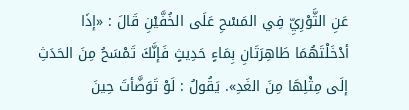عَنِ الثَّوْرِيِّ فِي المَسْحِ عَلَى الخُفَّيْنِ قَالَ : «إذَا أدْخَلْتَهُمَا طَاهِرَتَانِ بِمَاءٍ حَدِيثٍ فَإنَّكَ تَمْسَحُ مِنَ الحَدَثِ إلَى مِثْلِهَا مِنَ الغَدِ». يَقُولُ : لَوْ تَوَضَّأتَ حِينَ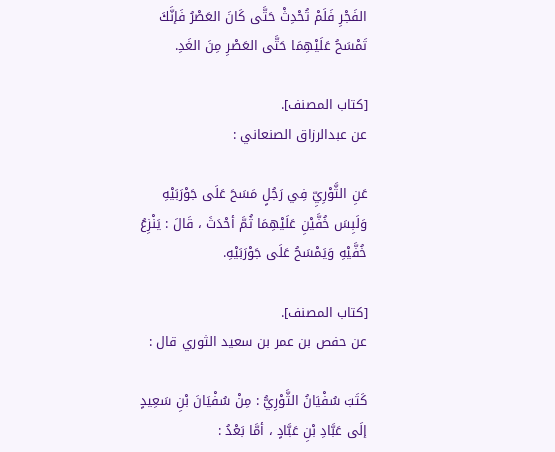الفَجْرِ فَلَمْ تُحْدِثْ حَتَّى كَانَ العَصْرُ فَإنَّكَ تَمْسَحُ عَلَيْهِمَا حَتَّى العَصْرِ مِنَ الغَدِ.

[كتاب المصنف].
عن عبدالرزاق الصنعاني :

عَنِ الثَّوْرِيِّ فِي رَجُلٍ مَسَحَ عَلَى جَوْرَبَيْهِ وَلَبِسَ خُفَّيْنِ عَلَيْهِمَا ثُمَّ أحْدَثَ ، قَالَ : يَنْزِعُ خُفَّيْهِ وَيَمْسَحُ عَلَى جَوْرَبَيْهِ.

[كتاب المصنف].
عن حفص بن عمر بن سعيد الثوري قال :

كَتَبَ سُفْيَانُ الثَّوْرِيُّ : مِنْ سُفْيَانَ بْنِ سَعِيدٍ إلَى عَبَّادِ بْنِ عَبَّادٍ ، أمَّا بَعْدُ :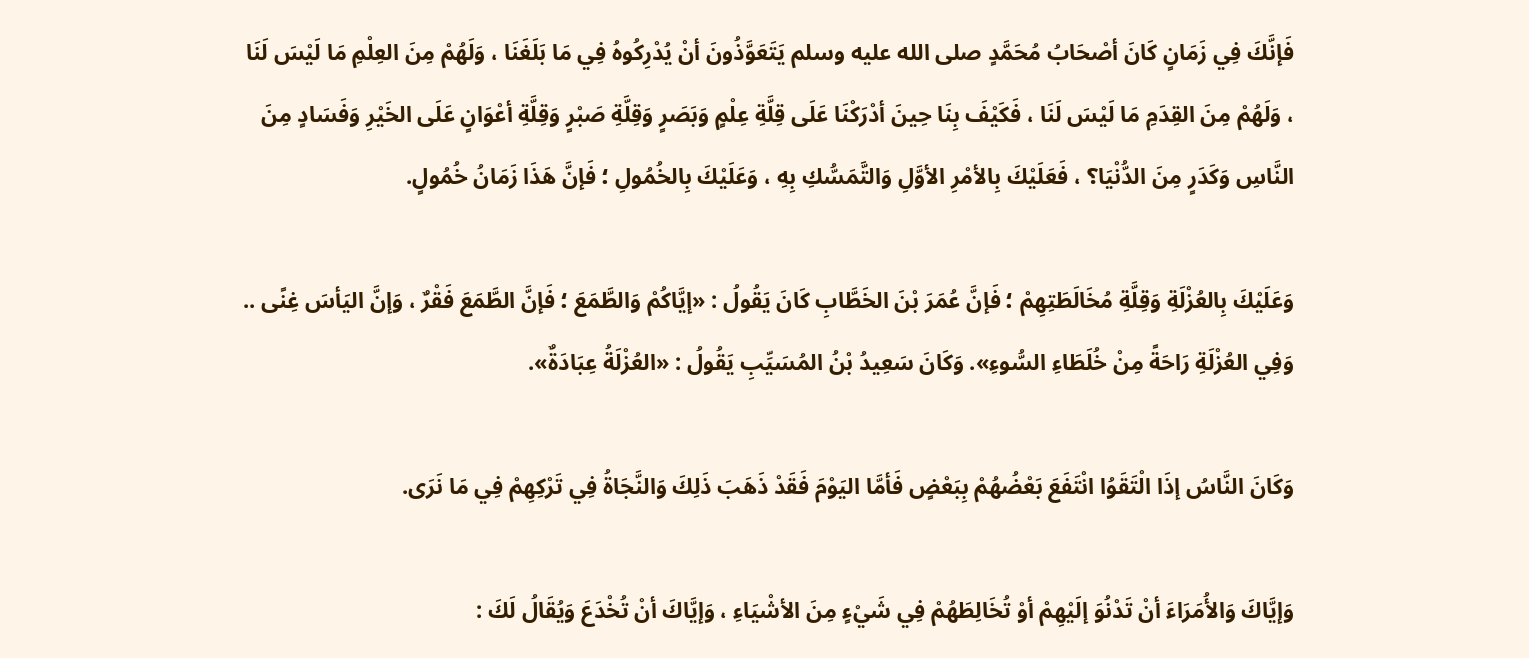فَإنَّكَ فِي زَمَانٍ كَانَ أصْحَابُ مُحَمَّدٍ صلى الله عليه وسلم يَتَعَوَّذُونَ أنْ يُدْرِكُوهُ فِي مَا بَلَغَنَا ، وَلَهُمْ مِنَ العِلْمِ مَا لَيْسَ لَنَا ، وَلَهُمْ مِنَ القِدَمِ مَا لَيْسَ لَنَا ، فَكَيْفَ بِنَا حِينَ أدْرَكْنَا عَلَى قِلَّةِ عِلْمٍ وَبَصَرٍ وَقِلَّةِ صَبْرٍ وَقِلَّةِ أعْوَانٍ عَلَى الخَيْرِ وَفَسَادٍ مِنَ النَّاسِ وَكَدَرٍ مِنَ الدُّنْيَا؟ ، فَعَلَيْكَ بِالأمْرِ الأوَّلِ وَالتَّمَسُّكِ بِهِ ، وَعَلَيْكَ بِالخُمُولِ ؛ فَإنَّ هَذَا زَمَانُ خُمُولٍ.

وَعَلَيْكَ بِالعُزْلَةِ وَقِلَّةِ مُخَالَطَتِهِمْ ؛ فَإنَّ عُمَرَ بْنَ الخَطَّابِ كَانَ يَقُولُ : «إيَّاكُمْ وَالطَّمَعَ ؛ فَإنَّ الطَّمَعَ فَقْرٌ ، وَإنَّ اليَأسَ غِنًى .. وَفِي العُزْلَةِ رَاحَةً مِنْ خُلَطَاءِ السُّوءِ». وَكَانَ سَعِيدُ بْنُ المُسَيِّبِ يَقُولُ : «العُزْلَةُ عِبَادَةٌ».

وَكَانَ النَّاسُ إذَا الْتَقَوُا انْتَفَعَ بَعْضُهُمْ بِبَعْضٍ فَأمَّا اليَوْمَ فَقَدْ ذَهَبَ ذَلِكَ وَالنَّجَاةُ فِي تَرْكِهِمْ فِي مَا نَرَى.

وَإيَّاكَ وَالأُمَرَاءَ أنْ تَدْنُوَ إلَيْهِمْ أوْ تُخَالِطَهُمْ فِي شَيْءٍ مِنَ الأشْيَاءِ ، وَإيَّاكَ أنْ تُخْدَعَ وَيُقَالُ لَكَ :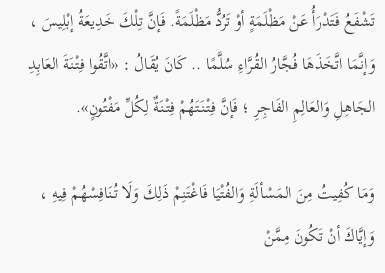تَشْفَعُ فَتَدْرَأُ عَنْ مَظْلَمَةٍ أوْ تَرُدُّ مَظْلَمَةً. فَإنَّ تِلْكَ خَدِيعَةُ إبْلِيسَ ، وَإنَّمَا اتَّخَذَهَا فُجَّارُ القُرَّاءِ سُلَّمًا .. كَانَ يُقَالُ : «اتَّقُوا فِتْنَةَ العَابِدِ الجَاهِلِ وَالعَالِمِ الفَاجِرِ ؛ فَإنَّ فِتْنَتَهُمْ فِتْنَةٌ لِكُلِّ مَفْتُونٍ».

وَمَا كُفِيتُ مِنَ المَسْألَةِ وَالفُتْيَا فَاغْتَنِمْ ذَلِكَ وَلَا تُنَافِسْهُمْ فِيهِ ، وَإيَّاكَ أنْ تَكُونَ مِمَّنْ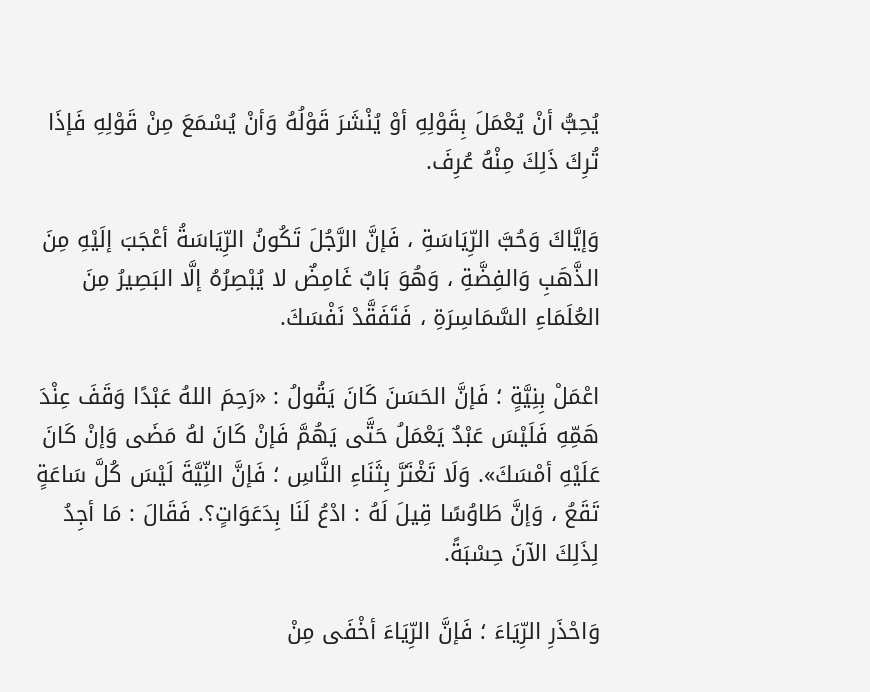يُحِبُّ أنْ يُعْمَلَ بِقَوْلِهِ أوْ يُنْشَرَ قَوْلُهُ وَأنْ يُسْمَعَ مِنْ قَوْلِهِ فَإذَا تُرِكَ ذَلِكَ مِنْهُ عُرِفَ.

وَإيَّاكَ وَحُبَّ الرِّيَاسَةِ ، فَإنَّ الرَّجُلَ تَكُونُ الرِّيَاسَةُ أعْجَبَ إلَيْهِ مِنَ الذَّهَبِ وَالفِضَّةِ ، وَهُوَ بَابٌ غَامِضٌ لا يُبْصِرُهُ إلَّا البَصِيرُ مِنَ العُلَمَاءِ السَّمَاسِرَةِ ، فَتَفَقَّدْ نَفْسَكَ.

اعْمَلْ بِنِيَّةٍ ؛ فَإنَّ الحَسَنَ كَانَ يَقُولُ : «رَحِمَ اللهُ عَبْدًا وَقَفَ عِنْدَ هَمِّهِ فَلَيْسَ عَبْدٌ يَعْمَلُ حَتَّى يَهُمَّ فَإنْ كَانَ لهُ مَضَى وَإنْ كَانَ عَلَيْهِ أمْسَكَ». وَلَا تَغْتَرَّ بِثَنَاءِ النَّاسِ ؛ فَإنَّ النِّيَّةَ لَيْسَ كُلَّ سَاعَةٍ تَقَعُ ، وَإنَّ طَاوُسًا قِيلَ لَهُ : ادْعُ لَنَا بِدَعَوَاتٍ؟. فَقَالَ : مَا أجِدُ لِذَلِكَ الآنَ حِسْبَةً.

وَاحْذَرِ الرِّيَاءَ ؛ فَإنَّ الرِّيَاءَ أخْفَى مِنْ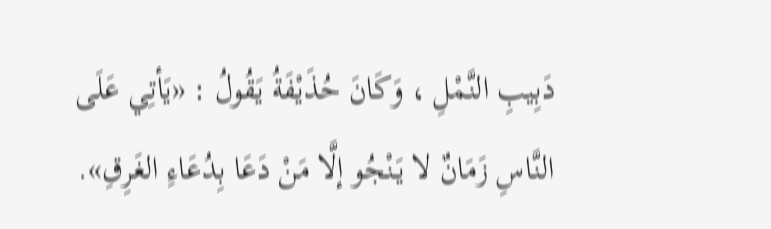دَبِيبِ النَّمْلِ ، وَكَانَ حُذَيْفَةُ يَقُولُ : «يَأتِي عَلَى النَّاسِ زَمَانٌ لا يَنْجُو إلَّا مَنْ دَعَا بِدُعَاءِ الغَرِقِ».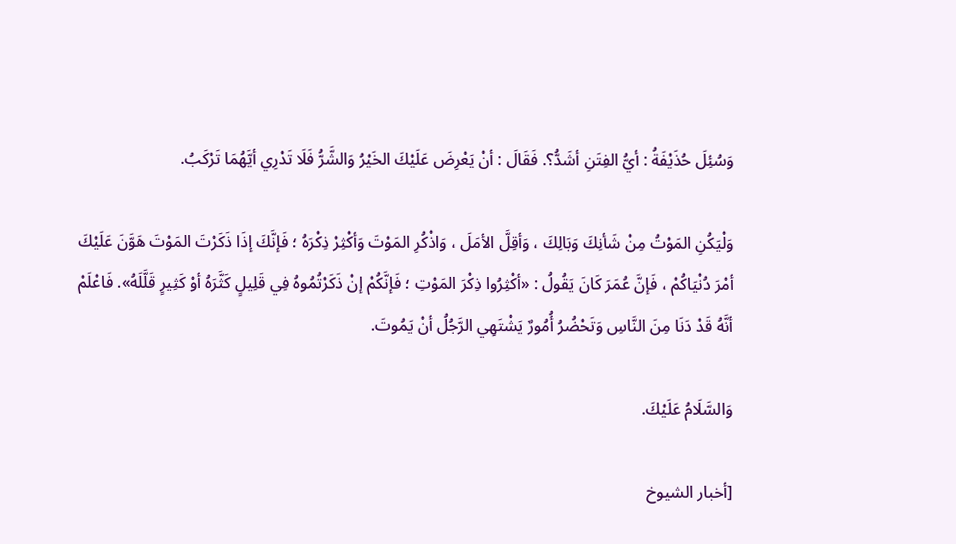وَسُئِلَ حُذَيْفَةُ : أيُّ الفِتَنِ أشَدُّ؟. فَقَالَ : أنْ يَعْرِضَ عَلَيْكَ الخَيْرُ وَالشَّرُّ فَلَا تَدْرِي أيَّهُمَا تَرْكَبُ.

وَلْيَكُنِ المَوْتُ مِنْ شَأنِكَ وَبَالِكَ ، وَأقِلَّ الأمَلَ ، وَاذْكُرِ المَوْتَ وَأكْثِرْ ذِكْرَهُ ؛ فَإنَّكَ إذَا ذَكَرْتَ المَوْتَ هَوَّنَ عَلَيْكَ أمْرَ دُنْيَاكُمْ ، فَإنَّ عُمَرَ كَانَ يَقُولُ : «أكْثِرُوا ذِكْرَ المَوْتِ ؛ فَإنَّكُمْ إنْ ذَكَرْتُمُوهُ فِي قَلِيلٍ كَثَّرَهُ أوْ كَثِيرٍ قَلَّلَهُ». فَاعْلَمْ أنَّهُ قَدْ دَنَا مِنَ النَّاسِ وَتَحْضُرُ أُمُورٌ يَشْتَهِي الرَّجُلُ أنْ يَمُوتَ.

وَالسَّلَامُ عَلَيْكَ.

[أخبار الشيوخ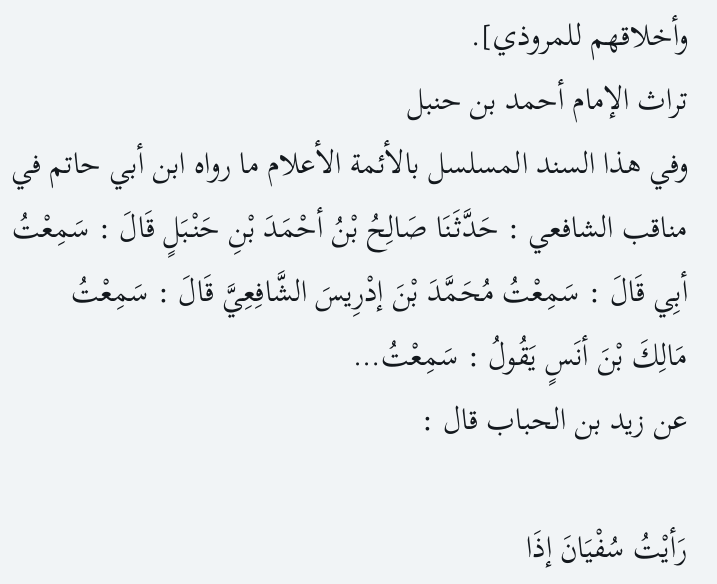وأخلاقهم للمروذي].
تراث الإمام أحمد بن حنبل
وفي هذا السند المسلسل بالأئمة الأعلام ما رواه ابن أبي حاتم في مناقب الشافعي : حَدَّثَنَا صَالِحُ بْنُ أحْمَدَ بْنِ حَنْبَلٍ قَالَ : سَمِعْتُ أبِي قَالَ : سَمِعْتُ مُحَمَّدَ بْنَ إدْرِيسَ الشَّافِعِيَّ قَالَ : سَمِعْتُ مَالِكَ بْنَ أنَسٍ يَقُولُ : سَمِعْتُ…
عن زيد بن الحباب قال :

رَأيْتُ سُفْيَانَ إذَا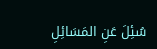سُئِلَ عَنِ المَسَائِلِ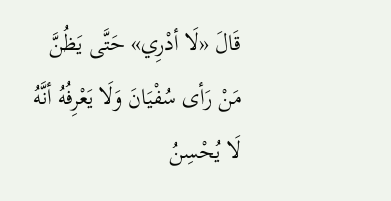قَالَ «لَا أدْرِي» حَتَّى يَظُنَّ مَنْ رَأى سُفْيَانَ وَلَا يَعْرِفُهُ أنَّهُ لَا يُحْسِنُ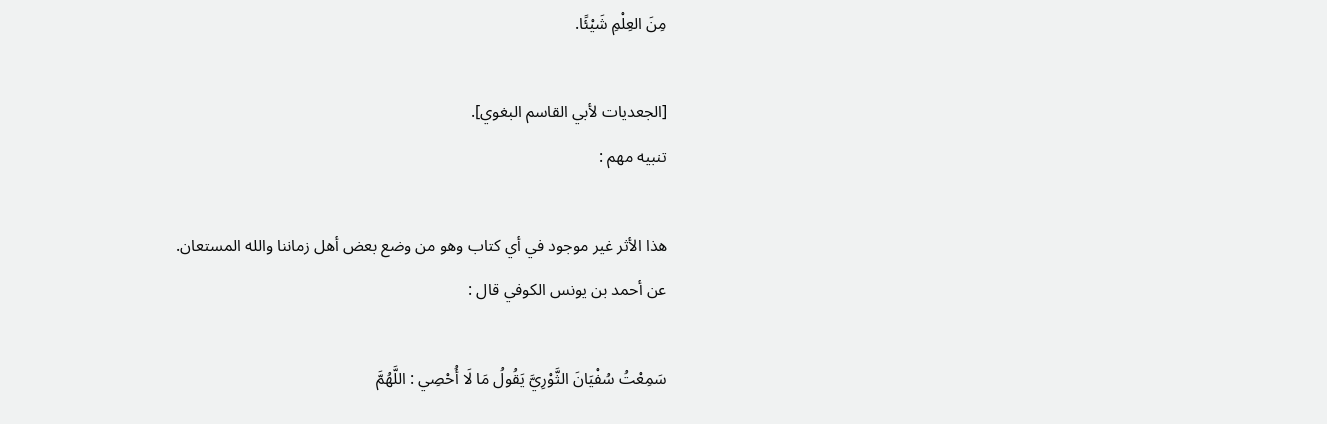مِنَ العِلْمِ شَيْئًا.

[الجعديات لأبي القاسم البغوي].
تنبيه مهم :

هذا الأثر غير موجود في أي كتاب وهو من وضع بعض أهل زماننا والله المستعان.
عن أحمد بن يونس الكوفي قال :

سَمِعْتُ سُفْيَانَ الثَّوْرِيَّ يَقُولُ مَا لَا أُحْصِي : اللَّهُمَّ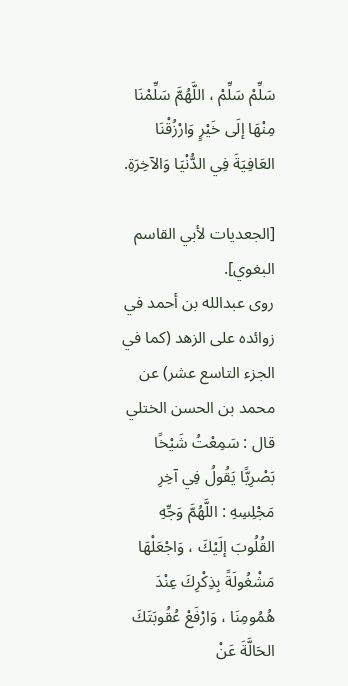سَلِّمْ سَلِّمْ ، اللَّهُمَّ سَلِّمْنَا مِنْهَا إلَى خَيْرٍ وَارْزُقْنَا العَافِيَةَ فِي الدُّنْيَا وَالآخِرَةِ.

[الجعديات لأبي القاسم البغوي].
روى عبدالله بن أحمد في زوائده على الزهد (كما في الجزء التاسع عشر) عن محمد بن الحسن الختلي قال : سَمِعْتُ شَيْخًا بَصْرِيًّا يَقُولُ فِي آخِرِ مَجْلِسِهِ : اللَّهُمَّ وَجِّهِ القُلُوبَ إلَيْكَ ، وَاجْعَلْهَا مَشْغُولَةً بِذِكْرِكَ عِنْدَ هُمُومِنَا ، وَارْفَعْ عُقُوبَتَكَ الحَالَّةَ عَنْ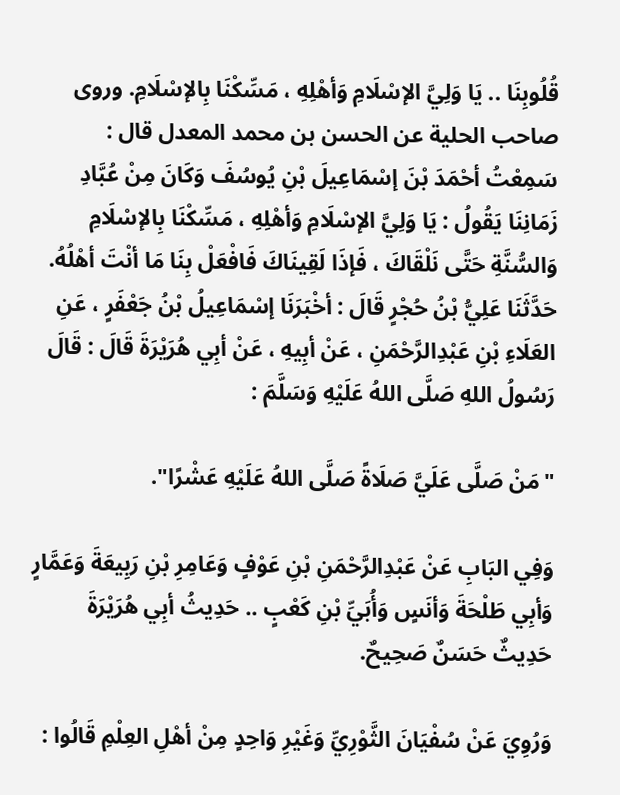قُلُوبِنَا .. يَا وَلِيَّ الإسْلَامِ وَأهْلِهِ ، مَسِّكْنَا بِالإسْلَامِ. وروى صاحب الحلية عن الحسن بن محمد المعدل قال : سَمِعْتُ أحْمَدَ بْنَ إسْمَاعِيلَ بْنِ يُوسُفَ وَكَانَ مِنْ عُبَّادِ زَمَانِنَا يَقُولُ : يَا وَلِيَّ الإسْلَامِ وَأهْلِهِ ، مَسِّكْنَا بِالإسْلَامِ وَالسُّنَّةِ حَتَّى نَلْقَاكَ ، فَإذَا لَقِينَاكَ فَافْعَلْ بِنَا مَا أنْتَ أهْلُهُ.
حَدَّثَنَا عَلِيُّ بْنُ حُجْرٍ قَالَ : أخْبَرَنَا إسْمَاعِيلُ بْنُ جَعْفَرٍ ، عَنِ العَلَاءِ بْنِ عَبْدِالرَّحْمَنِ ، عَنْ أبِيهِ ، عَنْ أبِي هُرَيْرَةَ قَالَ : قَالَ رَسُولُ اللهِ صَلَّى اللهُ عَلَيْهِ وَسَلَّمَ :

"مَنْ صَلَّى عَلَيَّ صَلَاةً صَلَّى اللهُ عَلَيْهِ عَشْرًا".

وَفِي البَابِ عَنْ عَبْدِالرَّحْمَنِ بْنِ عَوْفٍ وَعَامِرِ بْنِ رَبِيعَةَ وَعَمَّارٍ وَأبِي طَلْحَةَ وَأنَسٍ وَأُبَيِّ بْنِ كَعْبٍ .. حَدِيثُ أبِي هُرَيْرَةَ حَدِيثٌ حَسَنٌ صَحِيحٌ.

وَرُوِيَ عَنْ سُفْيَانَ الثَّوْرِيِّ وَغَيْرِ وَاحِدٍ مِنْ أهْلِ العِلْمِ قَالُوا :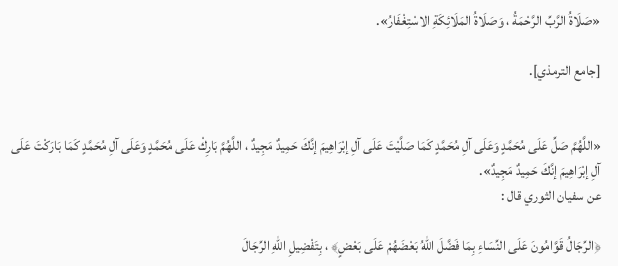«صَلَاةُ الرَّبِّ الرَّحْمَةُ ، وَصَلَاةُ المَلَائِكَةِ الاسْتِغْفَارُ».

[جامع الترمذي].


«اللَّهُمَّ صَلِّ عَلَى مُحَمَّدٍ وَعَلَى آلِ مُحَمَّدٍ كَمَا صَلَّيْتَ عَلَى آلِ إبْرَاهِيمَ إنَّكَ حَمِيدٌ مَجِيدٌ ، اللَّهُمَّ بَارِكْ عَلَى مُحَمَّدٍ وَعَلَى آلِ مُحَمَّدٍ كَمَا بَارَكْتَ عَلَى آلِ إبْرَاهِيمَ إنَّكَ حَمِيدٌ مَجِيدٌ».
عن سفيان الثوري قال :

﴿الرِّجَالُ قَوَّامُونَ عَلَى النِّسَاءِ بِمَا فَضَّلَ اللهُ بَعْضَهُمْ عَلَى بَعْضٍ﴾ ، بِتَفْضِيلِ اللهِ الرِّجَالَ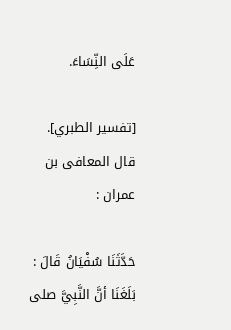عَلَى النِّسَاءَ.

[تفسير الطبري].
قال المعافى بن عمران :

حَدَّثَنَا سُفْيَانُ قَالَ : بَلَغَنَا أنَّ النَّبِيَّ صلى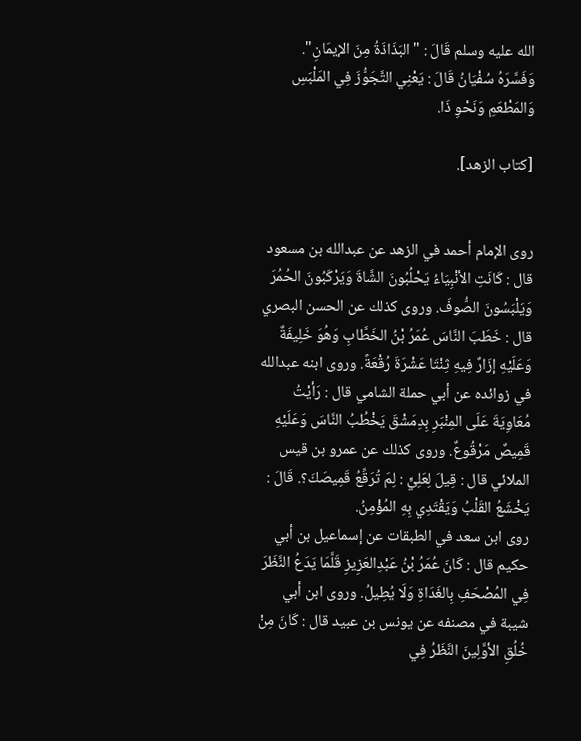الله عليه وسلم قَالَ : "البَذَاذَةُ مِنَ الإيمَانِ". وَفَسَّرَهُ سُفْيَانُ قَالَ : يَعْنِي التَّجَوُّزَ فِي المَلْبَسِ وَالمَطْعَمِ وَنَحْوِ ذَا.

[كتاب الزهد].


روى الإمام أحمد في الزهد عن عبدالله بن مسعود قال : كَانَتِ الأنْبِيَاءُ يَحْلُبُونَ الشَّاةَ وَيَرْكَبُونَ الحُمُرَ وَيَلْبَسُونَ الصُّوفَ. وروى كذلك عن الحسن البصري قال : خَطَبَ النَّاسَ عُمَرُ بْنُ الخَطَّابِ وَهُوَ خَلِيفَةٌ وَعَلَيْهِ إزَارٌ فِيهِ ثِنْتَا عَشْرَةَ رُقْعَةً. وروى ابنه عبدالله في زوائده عن أبي حملة الشامي قال : رَأيْتُ مُعَاوِيَةَ عَلَى المِنْبَرِ بِدِمَشْقَ يَخْطُبُ النَّاسَ وَعَلَيْهِ قَمِيصٌ مَرْقُوعٌ. وروى كذلك عن عمرو بن قيس الملائي قال : قِيلَ لِعَلِيٍّ : لِمَ تُرَقِّعُ قَمِيصَكَ؟. قَالَ : يَخْشَعُ القَلْبُ وَيَقْتَدِي بِهِ المُؤْمِنُ.
روى ابن سعد في الطبقات عن إسماعيل بن أبي حكيم قال : كَانَ عُمَرُ بْنُ عَبْدِالعَزِيزِ قَلَّمَا يَدَعُ النَّظَرَ فِي المُصْحَفِ بِالغَدَاةِ وَلَا يُطِيلُ. وروى ابن أبي شيبة في مصنفه عن يونس بن عبيد قال : كَانَ مِنْ خُلُقِ الأوَّلِينَ النَّظَرُ فِي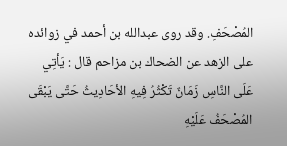المُصْحَفِ. وقد روى عبدالله بن أحمد في زوائده على الزهد عن الضحاك بن مزاحم قال : يَأتِي عَلَى النَّاسِ زَمَانٌ تَكْثُرُ فِيهِ الأحَادِيثُ حَتَّى يَبْقَى المُصْحَفُ عَلَيْهِ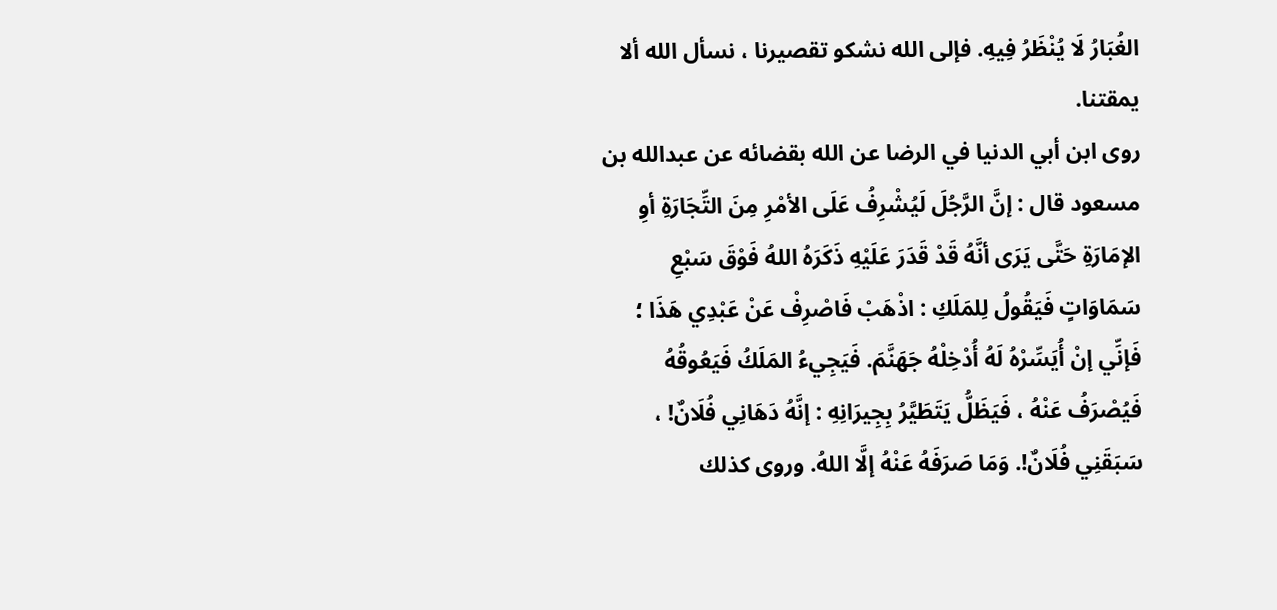الغُبَارُ لَا يُنْظَرُ فِيهِ. فإلى الله نشكو تقصيرنا ، نسأل الله ألا يمقتنا.
روى ابن أبي الدنيا في الرضا عن الله بقضائه عن عبدالله بن مسعود قال : إنَّ الرَّجُلَ لَيُشْرِفُ عَلَى الأمْرِ مِنَ التِّجَارَةِ أوِ الإمَارَةِ حَتَّى يَرَى أنَّهُ قَدْ قَدَرَ عَلَيْهِ ذَكَرَهُ اللهُ فَوْقَ سَبْعِ سَمَاوَاتٍ فَيَقُولُ لِلمَلَكِ : اذْهَبْ فَاصْرِفْ عَنْ عَبْدِي هَذَا ؛ فَإنِّي إنْ أُيَسِّرْهُ لَهُ أُدْخِلْهُ جَهَنَّمَ. فَيَجِيءُ المَلَكُ فَيَعُوقُهُ فَيُصْرَفُ عَنْهُ ، فَيَظَلُّ يَتَطَيَّرُ بِجِيرَانِهِ : إنَّهُ دَهَانِي فُلَانٌ! ، سَبَقَنِي فُلَانٌ!. وَمَا صَرَفَهُ عَنْهُ إلَّا اللهُ. وروى كذلك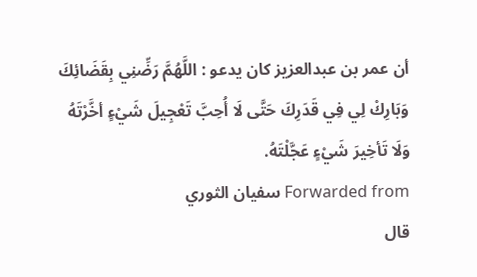أن عمر بن عبدالعزيز كان يدعو : اللَّهُمَّ رَضِّنِي بِقَضَائِكَ وَبَارِكْ لِي فِي قَدَرِكَ حَتَّى لَا أُحِبَّ تَعْجِيلَ شَيْءٍ أخَّرْتَهُ وَلَا تَأخِيرَ شَيْءٍ عَجَّلْتَهُ.
Forwarded from سفيان الثوري
قال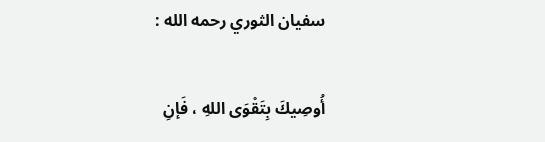سفيان الثوري رحمه الله :

أُوصِيكَ بِتَقْوَى اللهِ ، فَإنِ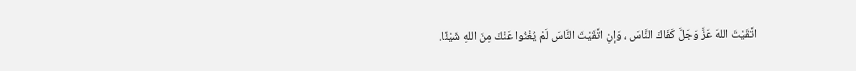اتَّقَيْتَ اللهَ عَزَّ وَجَلَّ كَفَاكَ النَّاسَ ، وَإنِ اتَّقَيْتَ النَّاسَ لَمْ يُغْنُوا عَنْكَ مِنَ اللهِ شَيْئًا.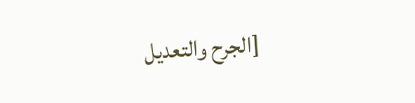[الجرح والتعديل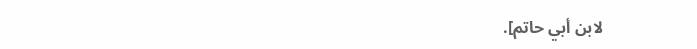لابن أبي حاتم].